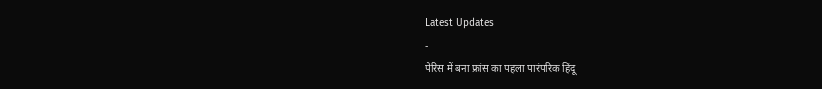Latest Updates
-
पेरिस में बना फ्रांस का पहला पारंपरिक हिंदू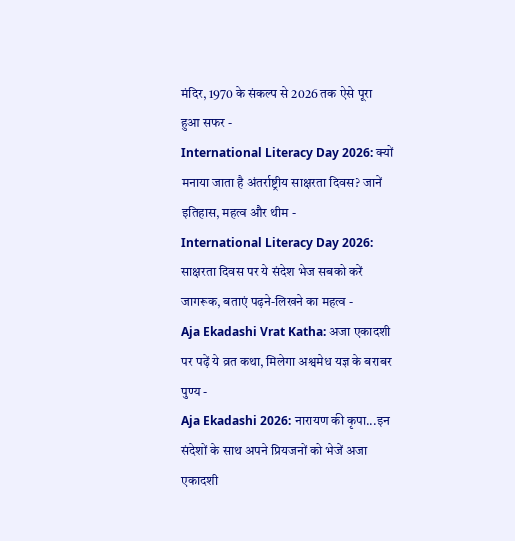मंदिर, 1970 के संकल्प से 2026 तक ऐसे पूरा हुआ सफर -
International Literacy Day 2026: क्यों मनाया जाता है अंतर्राष्ट्रीय साक्षरता दिवस? जानें इतिहास, महत्व और थीम -
International Literacy Day 2026: साक्षरता दिवस पर ये संदेश भेज सबको करें जागरूक, बताएं पढ़ने-लिखने का महत्व -
Aja Ekadashi Vrat Katha: अजा एकादशी पर पढ़ें ये व्रत कथा, मिलेगा अश्वमेध यज्ञ के बराबर पुण्य -
Aja Ekadashi 2026: नारायण की कृपा...इन संदेशों के साथ अपने प्रियजनों को भेजें अजा एकादशी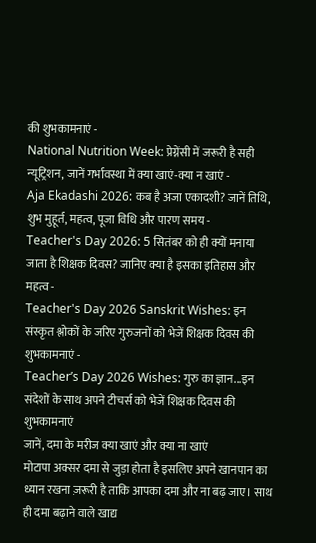की शुभकामनाएं -
National Nutrition Week: प्रेग्नेंसी में जरूरी है सही न्यूट्रिशन, जानें गर्भावस्था में क्या खाएं-क्या न खाएं -
Aja Ekadashi 2026: कब है अजा एकादशी? जानें तिथि, शुभ मुहूर्त, महत्व, पूजा विधि और पारण समय -
Teacher's Day 2026: 5 सितंबर को ही क्यों मनाया जाता है शिक्षक दिवस? जानिए क्या है इसका इतिहास और महत्व -
Teacher's Day 2026 Sanskrit Wishes: इन संस्कृत श्लोकों के जरिए गुरुजनों को भेजें शिक्षक दिवस की शुभकामनाएं -
Teacher’s Day 2026 Wishes: गुरु का ज्ञान...इन संदेशों के साथ अपने टीचर्स को भेजें शिक्षक दिवस की शुभकामनाएं
जानें, दमा के मरीज क्या खाएं और क्या ना खाएं
मोटापा अक्सर दमा से जुड़ा होता है इसलिए अपने खानपान का ध्यान रखना ज़रूरी है ताकि आपका दमा और ना बढ़ जाए। साथ ही दमा बढ़ाने वाले खाद्य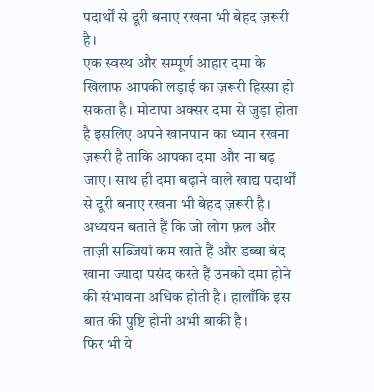पदार्थों से दूरी बनाए रखना भी बेहद ज़रूरी है।
एक स्वस्थ और सम्पूर्ण आहार दमा के खिलाफ आपकी लड़ाई का ज़रूरी हिस्सा हो सकता है। मोटापा अक्सर दमा से जुड़ा होता है इसलिए अपने खानपान का ध्यान रखना ज़रूरी है ताकि आपका दमा और ना बढ़ जाए। साथ ही दमा बढ़ाने वाले खाद्य पदार्थों से दूरी बनाए रखना भी बेहद ज़रूरी है।
अध्ययन बताते हैं कि जो लोग फ़ल और ताज़ी सब्जियां कम खाते हैं और डब्बा बंद खाना ज्यादा पसंद करते हैं उनको दमा होने की संभावना अधिक होती है। हालाँकि इस बात की पुष्टि होनी अभी बाकी है।
फिर भी ये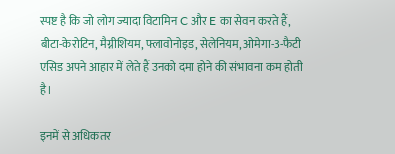स्पष्ट है कि जो लोग ज्यादा विटामिन C और E का सेवन करते हैं, बीटा-केरोटिन, मैग्नीशियम, फ्लावोनोइड, सेलेनियम, ओमेगा-3-फैटी एसिड अपने आहार में लेते हैं उनको दमा होने की संभावना कम होती है।

इनमें से अधिकतर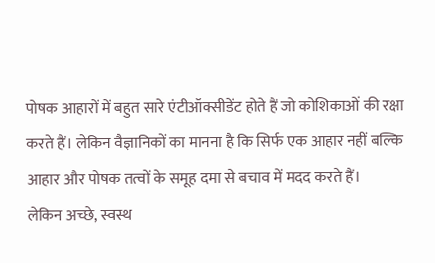पोषक आहारों में बहुत सारे एंटीऑक्सीडेंट होते हैं जो कोशिकाओं की रक्षा करते हैं। लेकिन वैज्ञानिकों का मानना है कि सिर्फ एक आहार नहीं बल्कि आहार और पोषक तत्वों के समूह दमा से बचाव में मदद करते हैं।
लेकिन अच्छे, स्वस्थ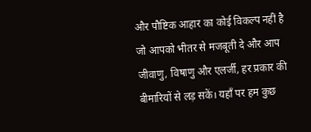और पौष्टिक आहार का कोई विकल्प नहीं है जो आपको भीतर से मजबूती दे और आप जीवाणु, विषाणु और एलर्जी, हर प्रकार की बीमारियों से लड़ सकें। यहाँ पर हम कुछ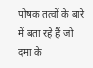पोषक तत्वों के बारे में बता रहे हैं जो दमा के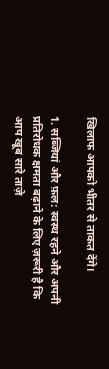खिलाफ आपको भीतर से ताकत देंगे।

1. सब्जियां और फ़ल: स्वस्थ रहने और अपनी प्रतिरोधक क्षमता बढ़ाने के लिए ज़रूरी है कि आप खूब सारे ताज़े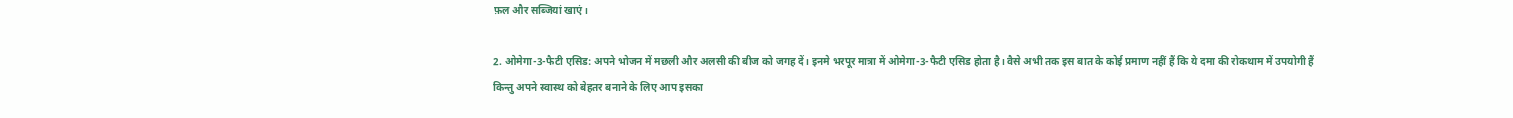फ़ल और सब्जियां खाएं।

2. ओमेगा-3-फैटी एसिड: अपने भोजन में मछली और अलसी की बीज को जगह दें। इनमे भरपूर मात्रा में ओमेगा-3-फैटी एसिड होता है। वैसे अभी तक इस बात के कोई प्रमाण नहीं हैं कि ये दमा की रोकथाम में उपयोगी हैं किन्तु अपने स्वास्थ को बेहतर बनाने के लिए आप इसका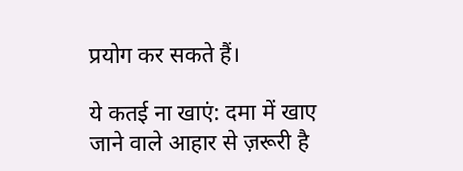प्रयोग कर सकते हैं।

ये कतई ना खाएं: दमा में खाए जाने वाले आहार से ज़रूरी है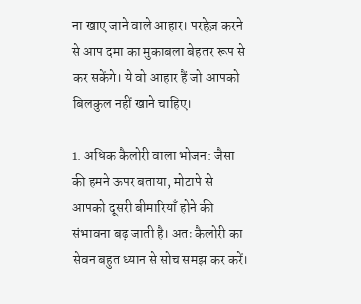ना खाए जाने वाले आहार। परहेज़ करने से आप दमा का मुकाबला बेहतर रूप से कर सकेंगे। ये वो आहार हैं जो आपको बिलकुल नहीं खाने चाहिए।

1. अधिक कैलोरी वाला भोजन: जैसा की हमने ऊपर बताया, मोटापे से आपको दूसरी बीमारियाँ होने की संभावना बढ़ जाती है। अतः कैलोरी का सेवन बहुत ध्यान से सोच समझ कर करें।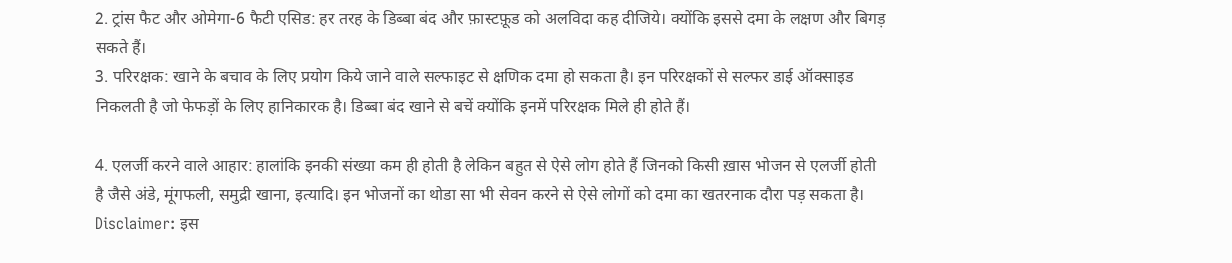2. ट्रांस फैट और ओमेगा-6 फैटी एसिड: हर तरह के डिब्बा बंद और फ़ास्टफ़ूड को अलविदा कह दीजिये। क्योंकि इससे दमा के लक्षण और बिगड़ सकते हैं।
3. परिरक्षक: खाने के बचाव के लिए प्रयोग किये जाने वाले सल्फाइट से क्षणिक दमा हो सकता है। इन परिरक्षकों से सल्फर डाई ऑक्साइड निकलती है जो फेफड़ों के लिए हानिकारक है। डिब्बा बंद खाने से बचें क्योंकि इनमें परिरक्षक मिले ही होते हैं।

4. एलर्जी करने वाले आहार: हालांकि इनकी संख्या कम ही होती है लेकिन बहुत से ऐसे लोग होते हैं जिनको किसी ख़ास भोजन से एलर्जी होती है जैसे अंडे, मूंगफली, समुद्री खाना, इत्यादि। इन भोजनों का थोडा सा भी सेवन करने से ऐसे लोगों को दमा का खतरनाक दौरा पड़ सकता है।
Disclaimer: इस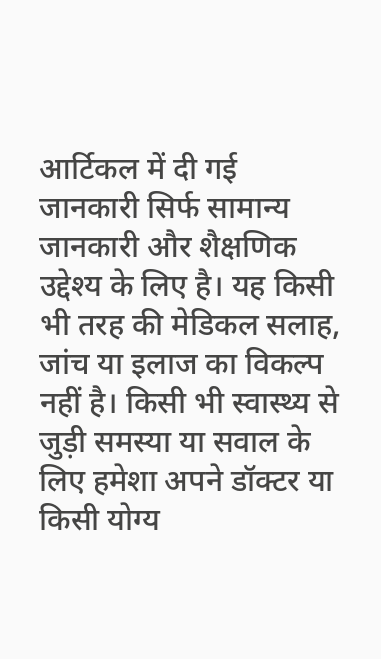आर्टिकल में दी गई जानकारी सिर्फ सामान्य जानकारी और शैक्षणिक उद्देश्य के लिए है। यह किसी भी तरह की मेडिकल सलाह, जांच या इलाज का विकल्प नहीं है। किसी भी स्वास्थ्य से जुड़ी समस्या या सवाल के लिए हमेशा अपने डॉक्टर या किसी योग्य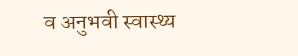व अनुभवी स्वास्थ्य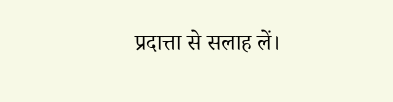प्रदात्ता से सलाह लें।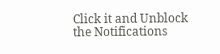Click it and Unblock the Notifications